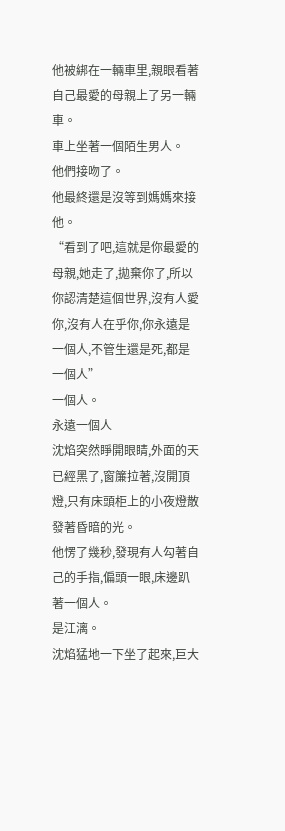他被綁在一輛車里,親眼看著自己最愛的母親上了另一輛車。
車上坐著一個陌生男人。
他們接吻了。
他最終還是沒等到媽媽來接他。
“看到了吧,這就是你最愛的母親,她走了,拋棄你了,所以你認清楚這個世界,沒有人愛你,沒有人在乎你,你永遠是一個人,不管生還是死,都是一個人”
一個人。
永遠一個人
沈焰突然睜開眼睛,外面的天已經黑了,窗簾拉著,沒開頂燈,只有床頭柜上的小夜燈散發著昏暗的光。
他愣了幾秒,發現有人勾著自己的手指,偏頭一眼,床邊趴著一個人。
是江漓。
沈焰猛地一下坐了起來,巨大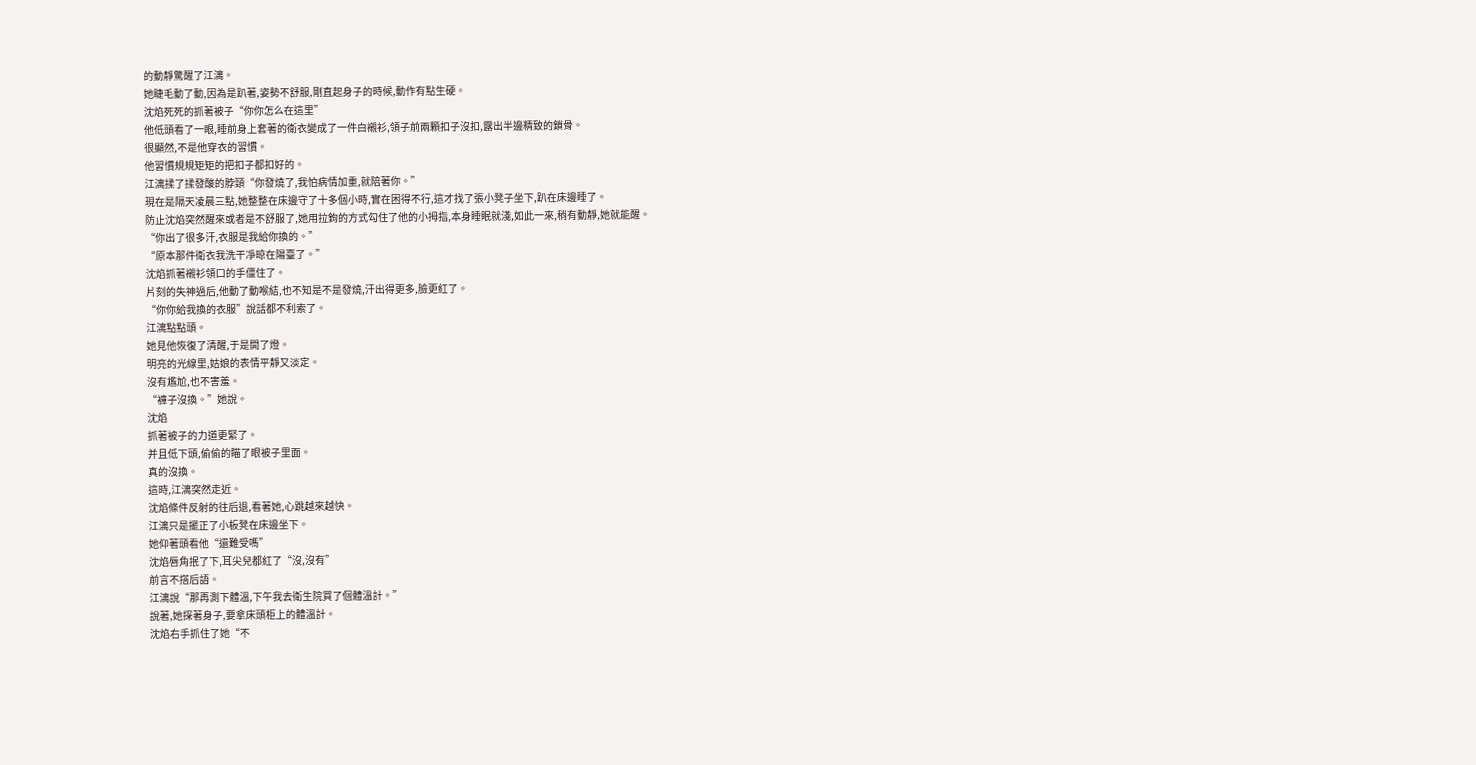的動靜驚醒了江漓。
她睫毛動了動,因為是趴著,姿勢不舒服,剛直起身子的時候,動作有點生硬。
沈焰死死的抓著被子“你你怎么在這里”
他低頭看了一眼,睡前身上套著的衛衣變成了一件白襯衫,領子前兩顆扣子沒扣,露出半邊精致的鎖骨。
很顯然,不是他穿衣的習慣。
他習慣規規矩矩的把扣子都扣好的。
江漓揉了揉發酸的脖頸“你發燒了,我怕病情加重,就陪著你。”
現在是隔天凌晨三點,她整整在床邊守了十多個小時,實在困得不行,這才找了張小凳子坐下,趴在床邊睡了。
防止沈焰突然醒來或者是不舒服了,她用拉鉤的方式勾住了他的小拇指,本身睡眠就淺,如此一來,稍有動靜,她就能醒。
“你出了很多汗,衣服是我給你換的。”
“原本那件衛衣我洗干凈晾在陽臺了。”
沈焰抓著襯衫領口的手僵住了。
片刻的失神過后,他動了動喉結,也不知是不是發燒,汗出得更多,臉更紅了。
“你你給我換的衣服”說話都不利索了。
江漓點點頭。
她見他恢復了清醒,于是開了燈。
明亮的光線里,姑娘的表情平靜又淡定。
沒有尷尬,也不害羞。
“褲子沒換。”她說。
沈焰
抓著被子的力道更緊了。
并且低下頭,偷偷的瞄了眼被子里面。
真的沒換。
這時,江漓突然走近。
沈焰條件反射的往后退,看著她,心跳越來越快。
江漓只是擺正了小板凳在床邊坐下。
她仰著頭看他“還難受嗎”
沈焰唇角抿了下,耳尖兒都紅了“沒,沒有”
前言不搭后語。
江漓說“那再測下體溫,下午我去衛生院買了個體溫計。”
說著,她探著身子,要拿床頭柜上的體溫計。
沈焰右手抓住了她“不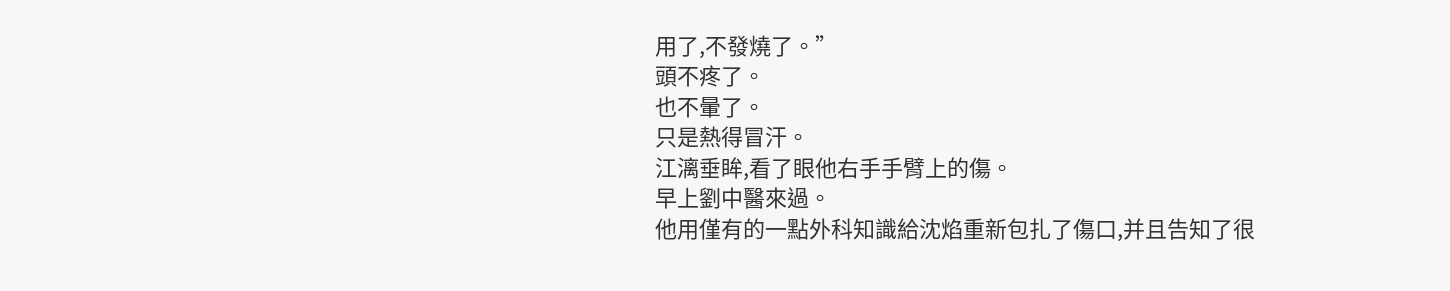用了,不發燒了。”
頭不疼了。
也不暈了。
只是熱得冒汗。
江漓垂眸,看了眼他右手手臂上的傷。
早上劉中醫來過。
他用僅有的一點外科知識給沈焰重新包扎了傷口,并且告知了很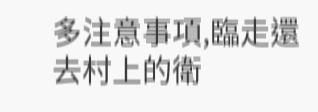多注意事項,臨走還去村上的衛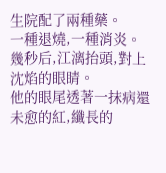生院配了兩種藥。
一種退燒,一種消炎。
幾秒后,江漓抬頭,對上沈焰的眼睛。
他的眼尾透著一抹病還未愈的紅,纖長的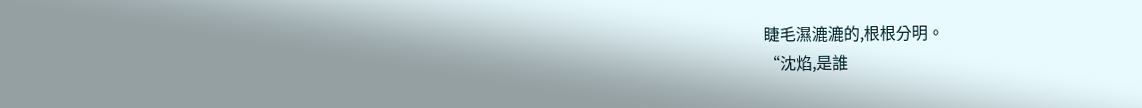睫毛濕漉漉的,根根分明。
“沈焰,是誰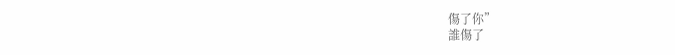傷了你”
誰傷了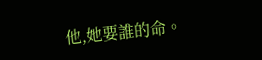他,她要誰的命。